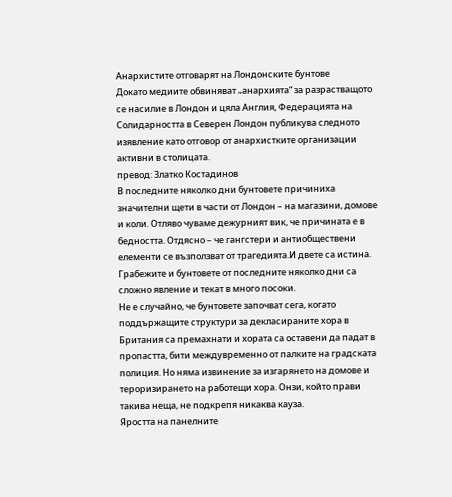Анархистите отговарят на Лондонските бунтове
Докато медиите обвиняват „анархията“ за разрастващото се насилие в Лондон и цяла Англия, Федерацията на Солидарността в Северен Лондон публикува следното изявление като отговор от анархистките организации активни в столицата.
превод: Златко Костадинов
В последните няколко дни бунтовете причиниха значителни щети в части от Лондон – на магазини, домове и коли. Отляво чуваме дежурният вик, че причината е в бедността. Отдясно – че гангстери и антиобществени елементи се възползват от трагедията.И двете са истина. Грабежите и бунтовете от последните няколко дни са сложно явление и текат в много посоки.
Не е случайно, че бунтовете започват сега, когато поддържащите структури за декласираните хора в Британия са премахнати и хората са оставени да падат в пропастта, бити междувременно от палките на градската полиция. Но няма извинение за изгарянето на домове и тероризирането на работещи хора. Онзи, който прави такива неща, не подкрепя никаква кауза.
Яростта на панелните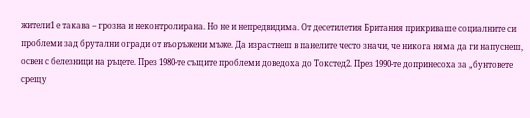жители1 е такава – грозна и неконтролирана. Но не и непредвидима. От десетилетия Британия прикриваше социалните си проблеми зад брутални огради от въоръжени мъже. Да израстнеш в панелите често значи, че никога няма да ги напуснеш, освен с белезници на ръцете. През 1980-те същите проблеми доведоха до Токстед2. През 1990-те допринесоха за „бунтовете срещу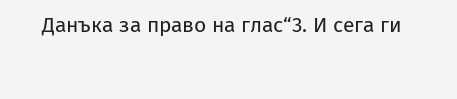Данъка за право на глас“3. И сега ги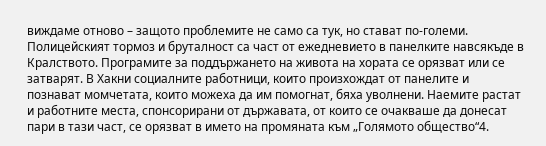виждаме отново – защото проблемите не само са тук, но стават по-големи.
Полицейският тормоз и бруталност са част от ежедневието в панелките навсякъде в Кралството. Програмите за поддържането на живота на хората се орязват или се затварят. В Хакни социалните работници, които произхождат от панелите и познават момчетата, които можеха да им помогнат, бяха уволнени. Наемите растат и работните места, спонсорирани от държавата, от които се очакваше да донесат пари в тази част, се орязват в името на промяната към „Голямото общество“4.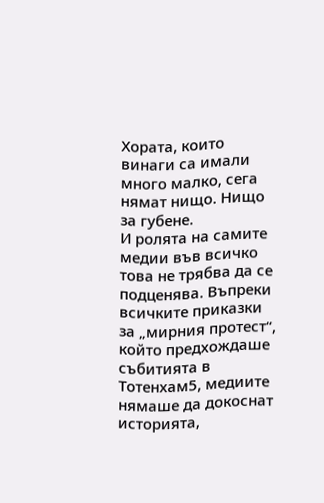Хората, които винаги са имали много малко, сега нямат нищо. Нищо за губене.
И ролята на самите медии във всичко това не трябва да се подценява. Въпреки всичките приказки за „мирния протест“, който предхождаше събитията в Тотенхам5, медиите нямаше да докоснат историята,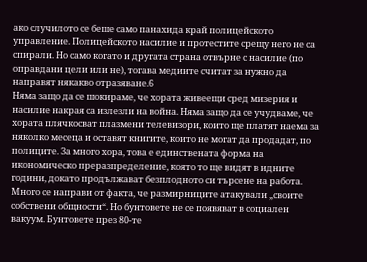ако случилото се беше само панахида край полицейското управление. Полицейското насилие и протестите срещу него не са спирали. Но само когато и другата страна отвърне с насилие (по оправдани цели или не), тогава медиите считат за нужно да направят някакво отразяване.6
Няма защо да се шокираме, че хората живеещи сред мизерия и насилие накрая са излезли на война. Няма защо да се учудваме, че хората плячкосват плазмени телевизори, които ще платят наема за няколко месеца и оставят книгите, които не могат да продадат, по полиците. За много хора, това е единствената форма на икономическо преразпределение, която то ще видят в идните години, докато продължават безплодното си търсене на работа.
Много се направи от факта, че размирниците атакували „своите собствени общности“. Но бунтовете не се появяват в социален вакуум. Бунтовете през 80-те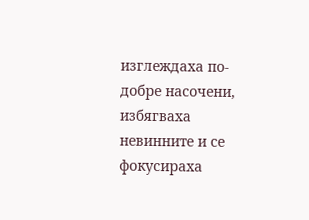изглеждаха по-добре насочени, избягваха невинните и се фокусираха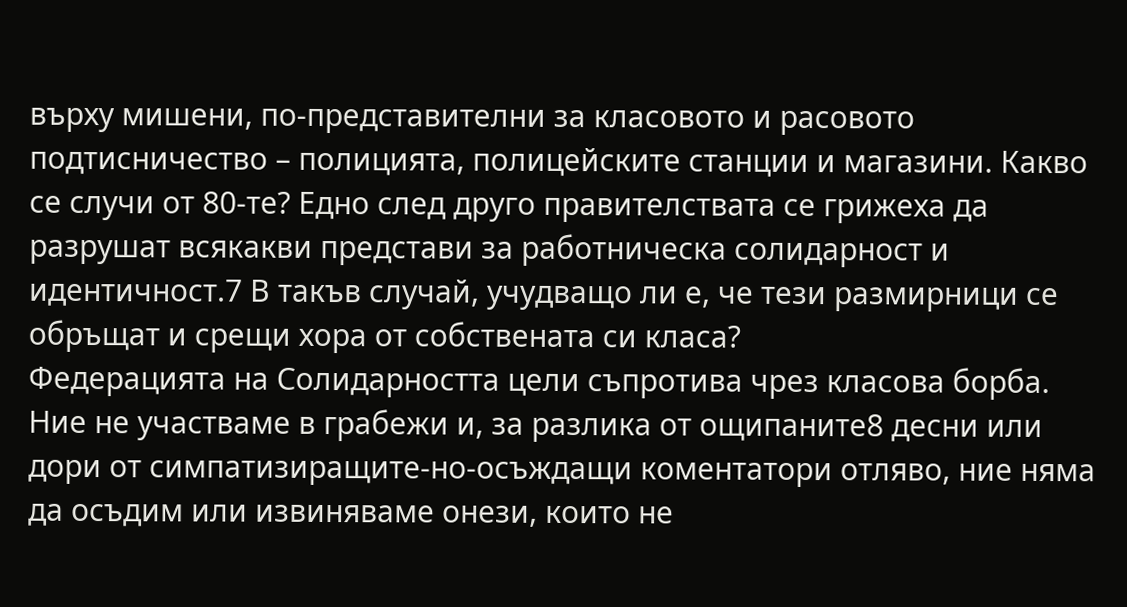върху мишени, по-представителни за класовото и расовото подтисничество – полицията, полицейските станции и магазини. Какво се случи от 80-те? Едно след друго правителствата се грижеха да разрушат всякакви представи за работническа солидарност и идентичност.7 В такъв случай, учудващо ли е, че тези размирници се обръщат и срещи хора от собствената си класа?
Федерацията на Солидарността цели съпротива чрез класова борба. Ние не участваме в грабежи и, за разлика от ощипаните8 десни или дори от симпатизиращите-но-осъждащи коментатори отляво, ние няма да осъдим или извиняваме онези, които не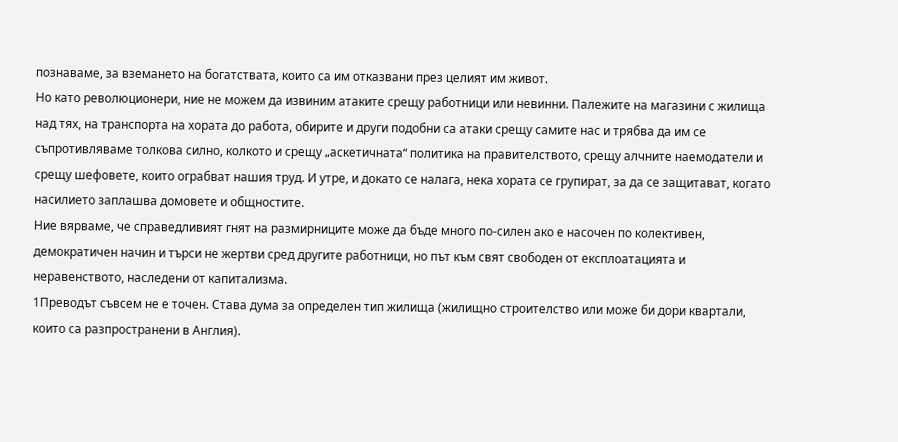познаваме, за вземането на богатствата, които са им отказвани през целият им живот.
Но като революционери, ние не можем да извиним атаките срещу работници или невинни. Палежите на магазини с жилища над тях, на транспорта на хората до работа, обирите и други подобни са атаки срещу самите нас и трябва да им се съпротивляваме толкова силно, колкото и срещу „аскетичната“ политика на правителството, срещу алчните наемодатели и срещу шефовете, които ограбват нашия труд. И утре, и докато се налага, нека хората се групират, за да се защитават, когато насилието заплашва домовете и общностите.
Ние вярваме, че справедливият гнят на размирниците може да бъде много по-силен ако е насочен по колективен, демократичен начин и търси не жертви сред другите работници, но път към свят свободен от експлоатацията и неравенството, наследени от капитализма.
1Преводът съвсем не е точен. Става дума за определен тип жилища (жилищно строителство или може би дори квартали, които са разпространени в Англия).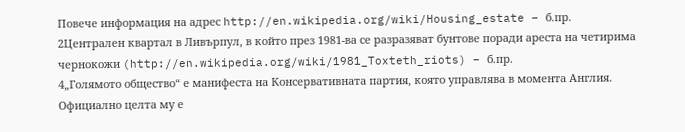Повече информация на адрес http://en.wikipedia.org/wiki/Housing_estate – б.пр.
2Централен квартал в Ливърпул, в който през 1981-ва се разразяват бунтове поради ареста на четирима чернокожи (http://en.wikipedia.org/wiki/1981_Toxteth_riots) – б.пр.
4„Голямото общество“ е манифеста на Консервативната партия, която управлява в момента Англия. Официално целта му е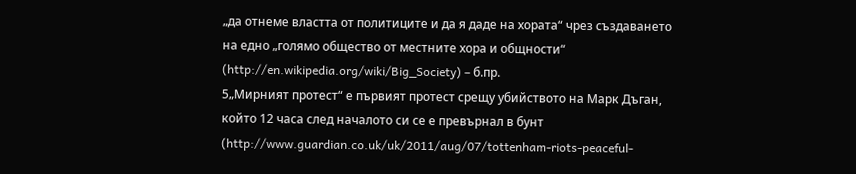„да отнеме властта от политиците и да я даде на хората“ чрез създаването на едно „голямо общество от местните хора и общности“ (http://en.wikipedia.org/wiki/Big_Society) – б.пр.
5„Мирният протест“ е първият протест срещу убийството на Марк Дъган, който 12 часа след началото си се е превърнал в бунт (http://www.guardian.co.uk/uk/2011/aug/07/tottenham-riots-peaceful-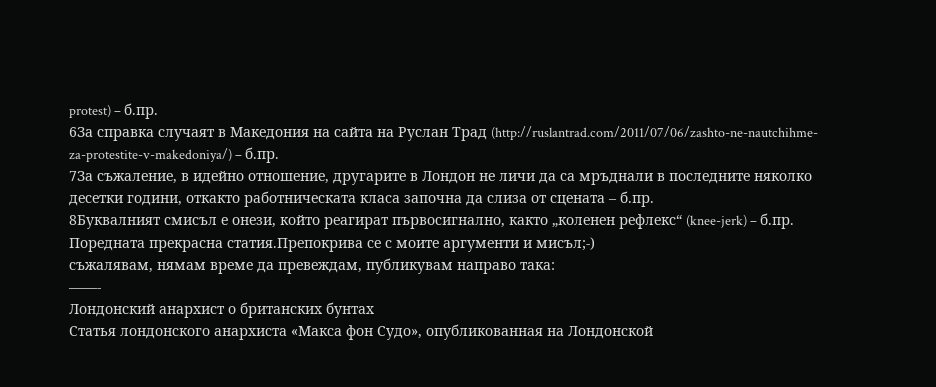protest) – б.пр.
6За справка случаят в Македония на сайта на Руслан Трад (http://ruslantrad.com/2011/07/06/zashto-ne-nautchihme-za-protestite-v-makedoniya/) – б.пр.
7За съжаление, в идейно отношение, другарите в Лондон не личи да са мръднали в последните няколко десетки години, откакто работническата класа започна да слиза от сцената – б.пр.
8Буквалният смисъл е онези, който реагират първосигнално, както „коленен рефлекс“ (knee-jerk) – б.пр.
Поредната прекрасна статия.Препокрива се с моите аргументи и мисъл;-)
съжалявам, нямам време да превеждам, публикувам направо така:
––––-
Лондонский анархист о британских бунтах
Статья лондонского анархиста «Макса фон Судо», опубликованная на Лондонской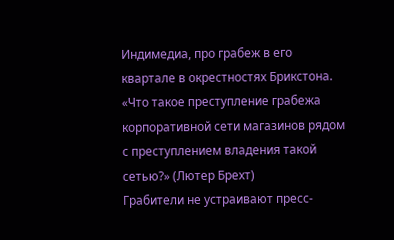Индимедиа, про грабеж в его квартале в окрестностях Брикстона.
«Что такое преступление грабежа корпоративной сети магазинов рядом с преступлением владения такой сетью?» (Лютер Брехт)
Грабители не устраивают пресс-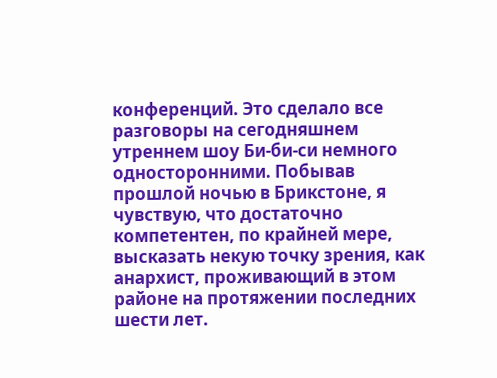конференций. Это сделало все разговоры на сегодняшнем утреннем шоу Би-би-си немного односторонними. Побывав прошлой ночью в Брикстоне, я чувствую, что достаточно компетентен, по крайней мере, высказать некую точку зрения, как анархист, проживающий в этом районе на протяжении последних шести лет.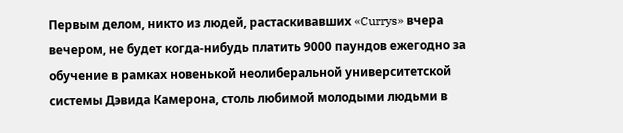Первым делом, никто из людей, растаскивавших «Currys» вчера вечером, не будет когда-нибудь платить 9000 паундов ежегодно за обучение в рамках новенькой неолиберальной университетской системы Дэвида Камерона, столь любимой молодыми людьми в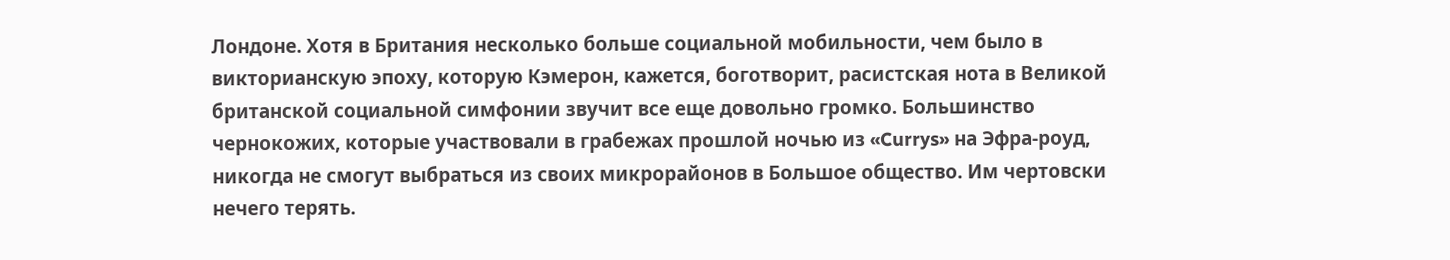Лондоне. Хотя в Британия несколько больше социальной мобильности, чем было в викторианскую эпоху, которую Кэмерон, кажется, боготворит, расистская нота в Великой британской социальной симфонии звучит все еще довольно громко. Большинство чернокожих, которые участвовали в грабежах прошлой ночью из «Currys» на Эфра-роуд, никогда не смогут выбраться из своих микрорайонов в Большое общество. Им чертовски нечего терять.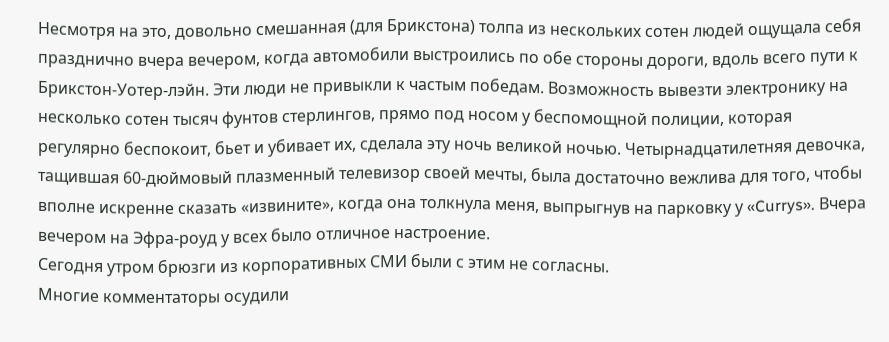Несмотря на это, довольно смешанная (для Брикстона) толпа из нескольких сотен людей ощущала себя празднично вчера вечером, когда автомобили выстроились по обе стороны дороги, вдоль всего пути к Брикстон-Уотер-лэйн. Эти люди не привыкли к частым победам. Возможность вывезти электронику на несколько сотен тысяч фунтов стерлингов, прямо под носом у беспомощной полиции, которая регулярно беспокоит, бьет и убивает их, сделала эту ночь великой ночью. Четырнадцатилетняя девочка, тащившая 60-дюймовый плазменный телевизор своей мечты, была достаточно вежлива для того, чтобы вполне искренне сказать «извините», когда она толкнула меня, выпрыгнув на парковку у «Currys». Вчера вечером на Эфра-роуд у всех было отличное настроение.
Сегодня утром брюзги из корпоративных СМИ были с этим не согласны.
Многие комментаторы осудили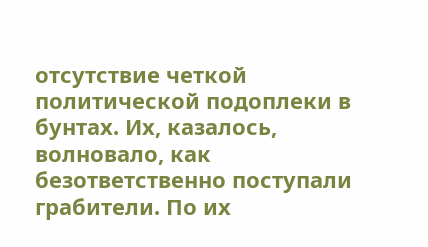отсутствие четкой политической подоплеки в бунтах. Их, казалось, волновало, как безответственно поступали грабители. По их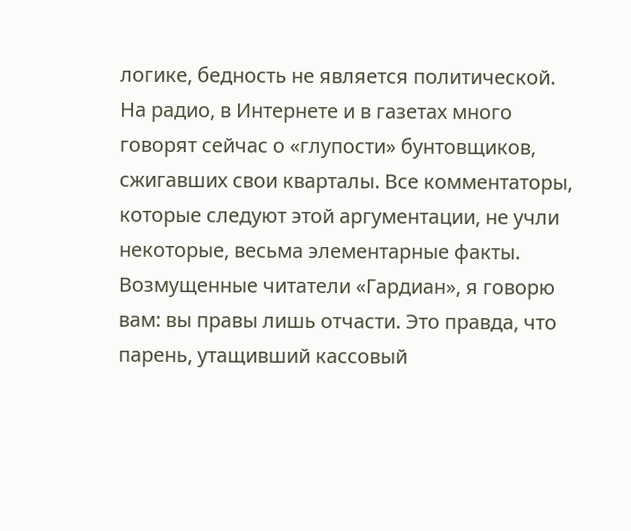логике, бедность не является политической.
На радио, в Интернете и в газетах много говорят сейчас о «глупости» бунтовщиков, сжигавших свои кварталы. Все комментаторы, которые следуют этой аргументации, не учли некоторые, весьма элементарные факты.
Возмущенные читатели «Гардиан», я говорю вам: вы правы лишь отчасти. Это правда, что парень, утащивший кассовый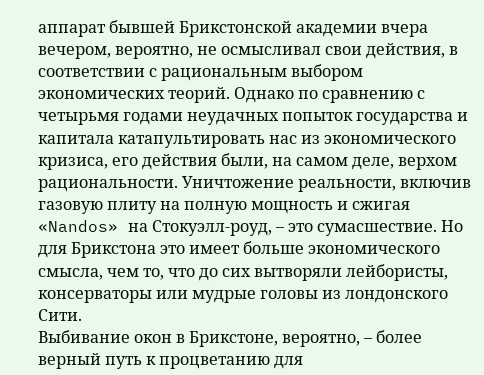аппарат бывшей Брикстонской академии вчера вечером, вероятно, не осмысливал свои действия, в соответствии с рациональным выбором экономических теорий. Однако по сравнению с четырьмя годами неудачных попыток государства и капитала катапультировать нас из экономического кризиса, его действия были, на самом деле, верхом рациональности. Уничтожение реальности, включив газовую плиту на полную мощность и сжигая «Nandos» на Стокуэлл-роуд, – это сумасшествие. Но для Брикстона это имеет больше экономического смысла, чем то, что до сих вытворяли лейбористы, консерваторы или мудрые головы из лондонского Сити.
Выбивание окон в Брикстоне, вероятно, – более верный путь к процветанию для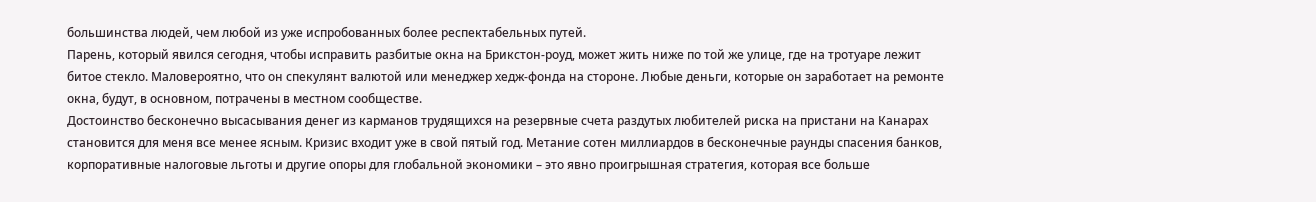большинства людей, чем любой из уже испробованных более респектабельных путей.
Парень, который явился сегодня, чтобы исправить разбитые окна на Брикстон-роуд, может жить ниже по той же улице, где на тротуаре лежит битое стекло. Маловероятно, что он спекулянт валютой или менеджер хедж-фонда на стороне. Любые деньги, которые он заработает на ремонте окна, будут, в основном, потрачены в местном сообществе.
Достоинство бесконечно высасывания денег из карманов трудящихся на резервные счета раздутых любителей риска на пристани на Канарах становится для меня все менее ясным. Кризис входит уже в свой пятый год. Метание сотен миллиардов в бесконечные раунды спасения банков, корпоративные налоговые льготы и другие опоры для глобальной экономики – это явно проигрышная стратегия, которая все больше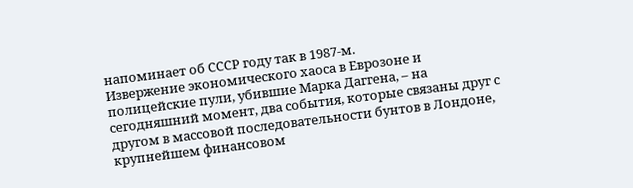напоминает об СССР году так в 1987-м.
Извержение экономического хаоса в Еврозоне и полицейские пули, убившие Марка Даггена, – на сегодняшний момент, два события, которые связаны друг с другом в массовой последовательности бунтов в Лондоне, крупнейшем финансовом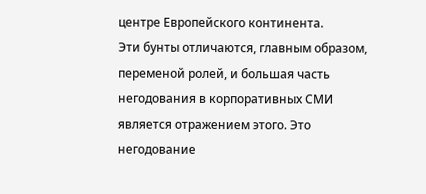центре Европейского континента.
Эти бунты отличаются, главным образом, переменой ролей, и большая часть негодования в корпоративных СМИ является отражением этого. Это негодование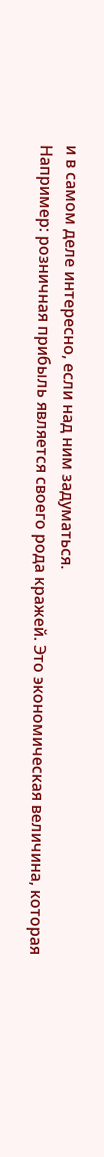и в самом деле интересно, если над ним задуматься.
Например: розничная прибыль является своего рода кражей. Это экономическая величина, которая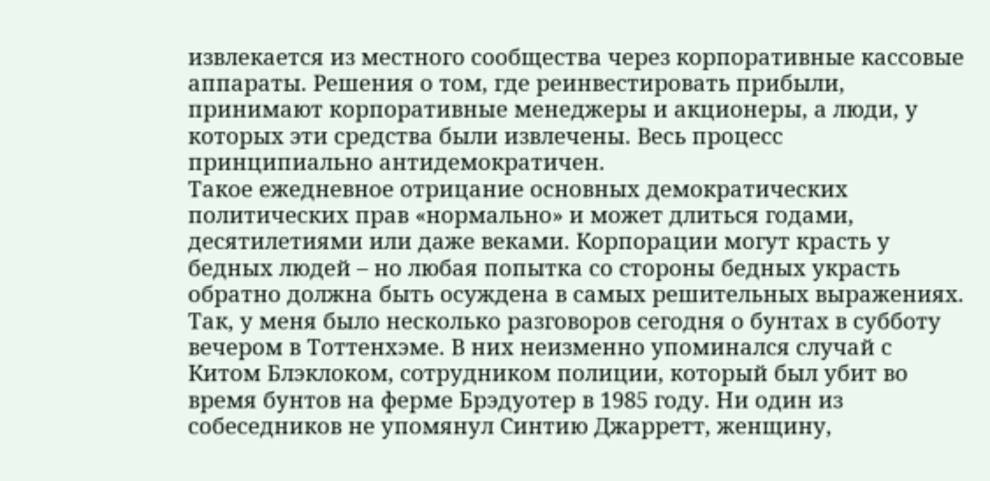извлекается из местного сообщества через корпоративные кассовые аппараты. Решения о том, где реинвестировать прибыли, принимают корпоративные менеджеры и акционеры, а люди, у которых эти средства были извлечены. Весь процесс принципиально антидемократичен.
Такое ежедневное отрицание основных демократических политических прав «нормально» и может длиться годами, десятилетиями или даже веками. Корпорации могут красть у бедных людей – но любая попытка со стороны бедных украсть обратно должна быть осуждена в самых решительных выражениях.
Так, у меня было несколько разговоров сегодня о бунтах в субботу вечером в Тоттенхэме. В них неизменно упоминался случай с Китом Блэклоком, сотрудником полиции, который был убит во время бунтов на ферме Брэдуотер в 1985 году. Ни один из собеседников не упомянул Синтию Джарретт, женщину,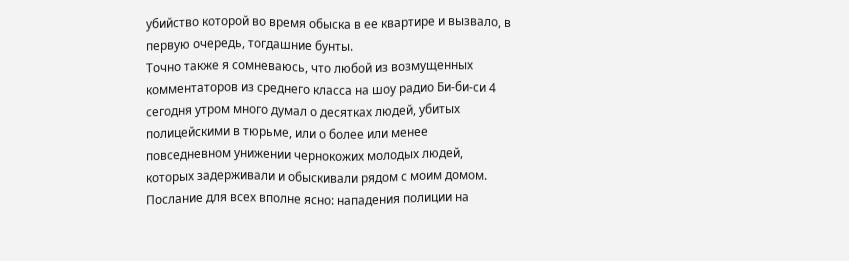убийство которой во время обыска в ее квартире и вызвало, в первую очередь, тогдашние бунты.
Точно также я сомневаюсь, что любой из возмущенных комментаторов из среднего класса на шоу радио Би-би-си 4 сегодня утром много думал о десятках людей, убитых полицейскими в тюрьме, или о более или менее повседневном унижении чернокожих молодых людей, которых задерживали и обыскивали рядом с моим домом. Послание для всех вполне ясно: нападения полиции на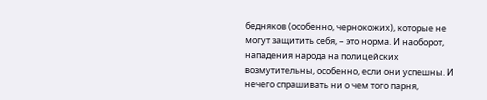бедняков (особенно, чернокожих), которые не могут защитить себя, – это норма. И наоборот, нападения народа на полицейских возмутительны, особенно, если они успешны. И нечего спрашивать ни о чем того парня,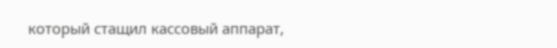который стащил кассовый аппарат,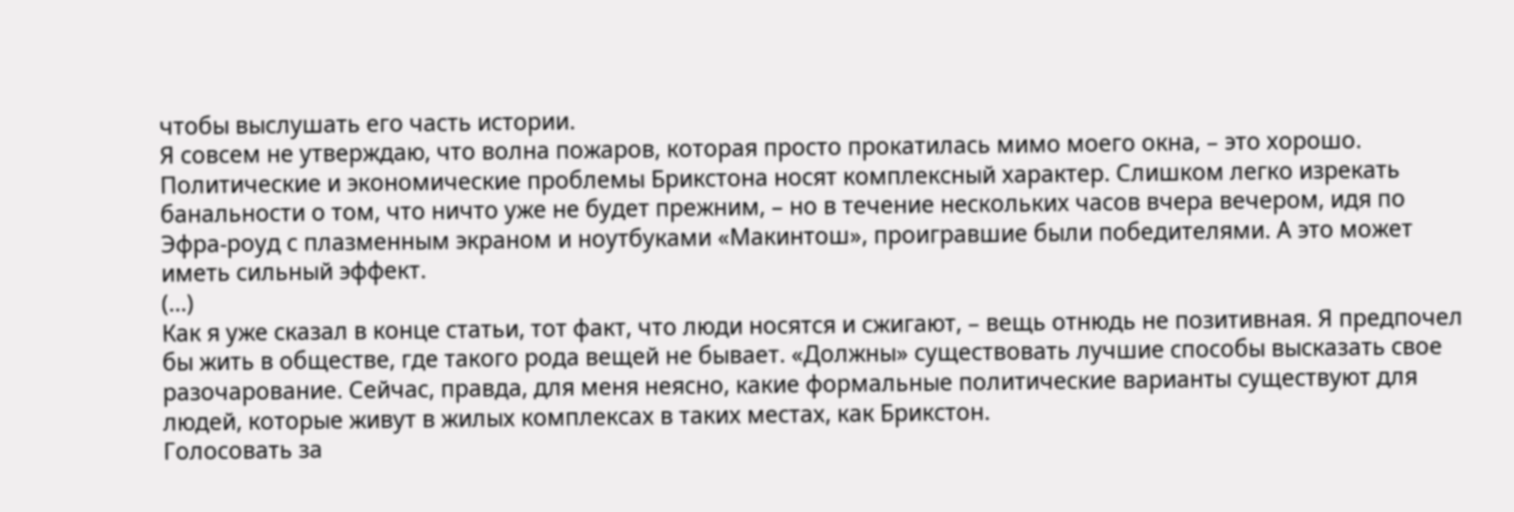чтобы выслушать его часть истории.
Я совсем не утверждаю, что волна пожаров, которая просто прокатилась мимо моего окна, – это хорошо. Политические и экономические проблемы Брикстона носят комплексный характер. Слишком легко изрекать банальности о том, что ничто уже не будет прежним, – но в течение нескольких часов вчера вечером, идя по Эфра-роуд с плазменным экраном и ноутбуками «Макинтош», проигравшие были победителями. А это может иметь сильный эффект.
(…)
Как я уже сказал в конце статьи, тот факт, что люди носятся и сжигают, – вещь отнюдь не позитивная. Я предпочел бы жить в обществе, где такого рода вещей не бывает. «Должны» существовать лучшие способы высказать свое разочарование. Сейчас, правда, для меня неясно, какие формальные политические варианты существуют для людей, которые живут в жилых комплексах в таких местах, как Брикстон.
Голосовать за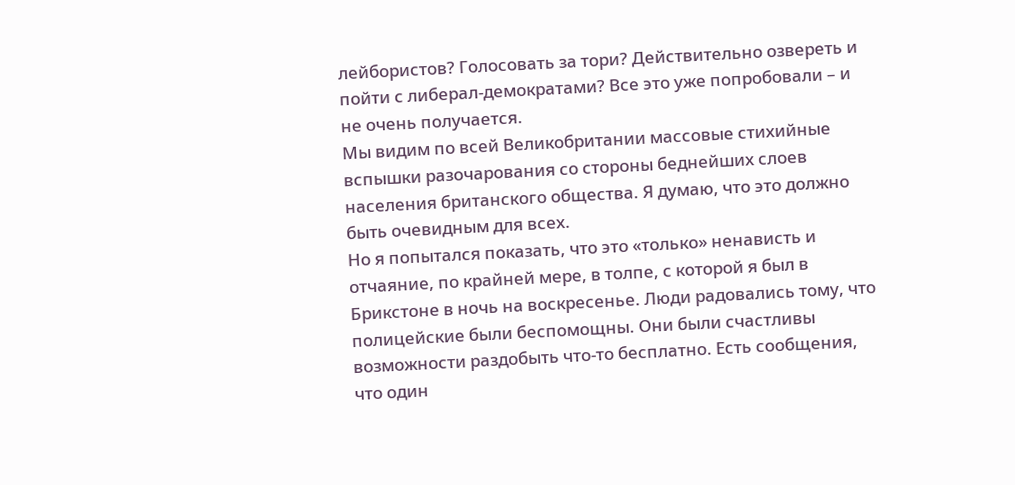лейбористов? Голосовать за тори? Действительно озвереть и пойти с либерал-демократами? Все это уже попробовали – и не очень получается.
Мы видим по всей Великобритании массовые стихийные вспышки разочарования со стороны беднейших слоев населения британского общества. Я думаю, что это должно быть очевидным для всех.
Но я попытался показать, что это «только» ненависть и отчаяние, по крайней мере, в толпе, с которой я был в Брикстоне в ночь на воскресенье. Люди радовались тому, что полицейские были беспомощны. Они были счастливы возможности раздобыть что-то бесплатно. Есть сообщения, что один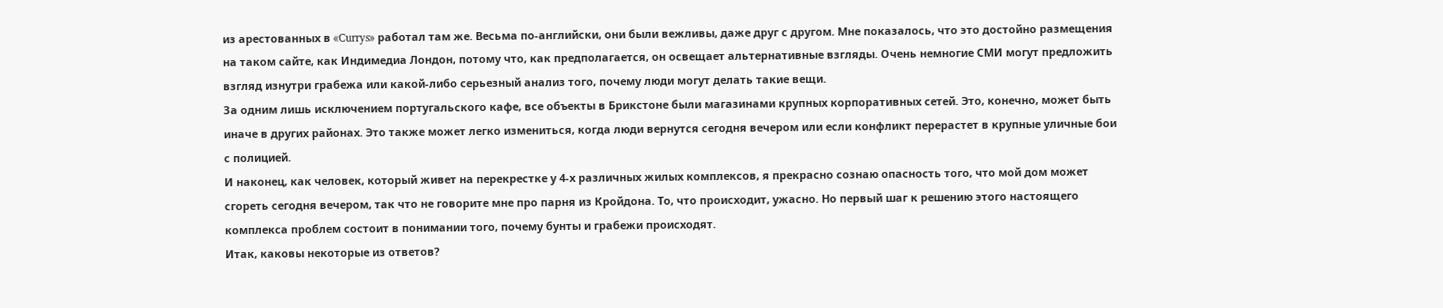из арестованных в «Currys» работал там же. Весьма по-английски, они были вежливы, даже друг с другом. Мне показалось, что это достойно размещения на таком сайте, как Индимедиа Лондон, потому что, как предполагается, он освещает альтернативные взгляды. Очень немногие СМИ могут предложить взгляд изнутри грабежа или какой-либо серьезный анализ того, почему люди могут делать такие вещи.
За одним лишь исключением португальского кафе, все объекты в Брикстоне были магазинами крупных корпоративных сетей. Это, конечно, может быть иначе в других районах. Это также может легко измениться, когда люди вернутся сегодня вечером или если конфликт перерастет в крупные уличные бои с полицией.
И наконец, как человек, который живет на перекрестке у 4-х различных жилых комплексов, я прекрасно сознаю опасность того, что мой дом может сгореть сегодня вечером, так что не говорите мне про парня из Кройдона. То, что происходит, ужасно. Но первый шаг к решению этого настоящего комплекса проблем состоит в понимании того, почему бунты и грабежи происходят.
Итак, каковы некоторые из ответов?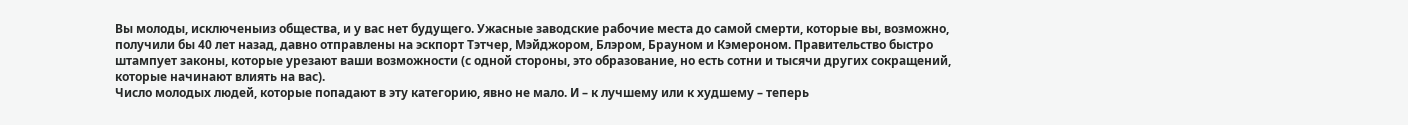Вы молоды, исключеныиз общества, и у вас нет будущего. Ужасные заводские рабочие места до самой смерти, которые вы, возможно, получили бы 40 лет назад, давно отправлены на эскпорт Тэтчер, Мэйджором, Блэром, Брауном и Кэмероном. Правительство быстро штампует законы, которые урезают ваши возможности (с одной стороны, это образование, но есть сотни и тысячи других сокращений, которые начинают влиять на вас).
Число молодых людей, которые попадают в эту категорию, явно не мало. И – к лучшему или к худшему – теперь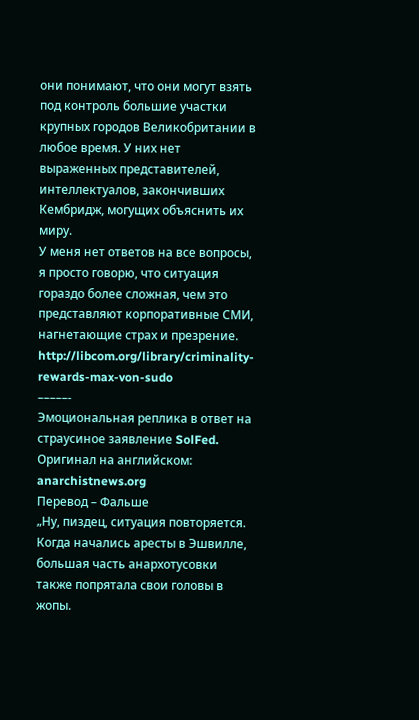они понимают, что они могут взять под контроль большие участки крупных городов Великобритании в любое время. У них нет выраженных представителей, интеллектуалов, закончивших Кембридж, могущих объяснить их миру.
У меня нет ответов на все вопросы, я просто говорю, что ситуация гораздо более сложная, чем это представляют корпоративные СМИ, нагнетающие страх и презрение.
http://libcom.org/library/criminality-rewards-max-von-sudo
–––––-
Эмоциональная реплика в ответ на страусиное заявление SolFed.
Оригинал на английском: anarchistnews.org
Перевод – Фальше
„Ну, пиздец, ситуация повторяется. Когда начались аресты в Эшвилле, большая часть анархотусовки также попрятала свои головы в жопы.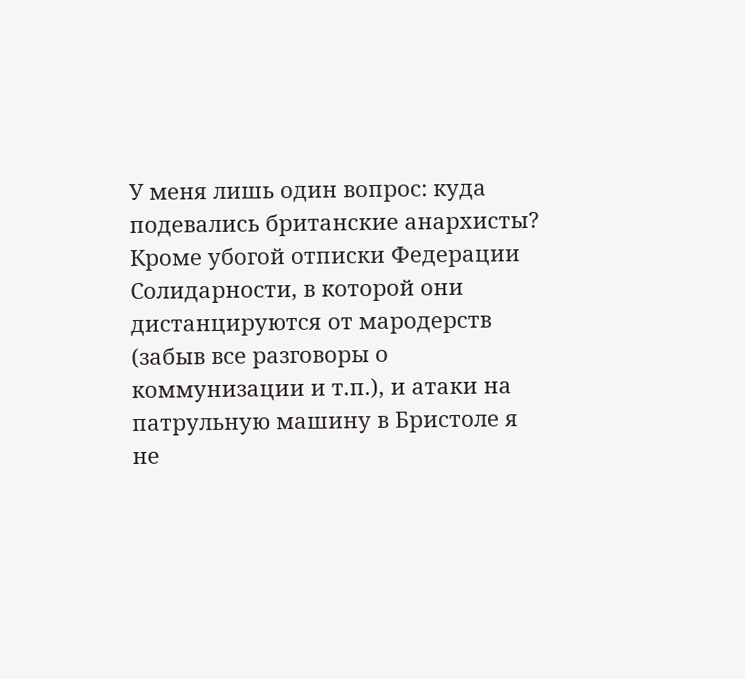У меня лишь один вопрос: куда подевались британские анархисты? Кроме убогой отписки Федерации Солидарности, в которой они дистанцируются от мародерств (забыв все разговоры о коммунизации и т.п.), и атаки на патрульную машину в Бристоле я не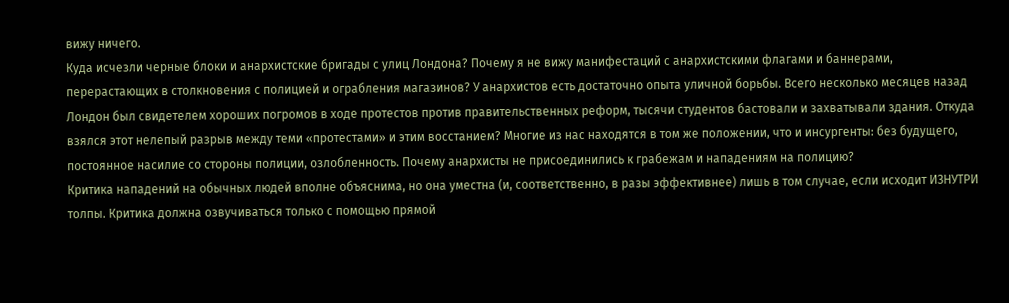вижу ничего.
Куда исчезли черные блоки и анархистские бригады с улиц Лондона? Почему я не вижу манифестаций с анархистскими флагами и баннерами, перерастающих в столкновения с полицией и ограбления магазинов? У анархистов есть достаточно опыта уличной борьбы. Всего несколько месяцев назад Лондон был свидетелем хороших погромов в ходе протестов против правительственных реформ, тысячи студентов бастовали и захватывали здания. Откуда взялся этот нелепый разрыв между теми «протестами» и этим восстанием? Многие из нас находятся в том же положении, что и инсургенты: без будущего, постоянное насилие со стороны полиции, озлобленность. Почему анархисты не присоединились к грабежам и нападениям на полицию?
Критика нападений на обычных людей вполне объяснима, но она уместна (и, соответственно, в разы эффективнее) лишь в том случае, если исходит ИЗНУТРИ толпы. Критика должна озвучиваться только с помощью прямой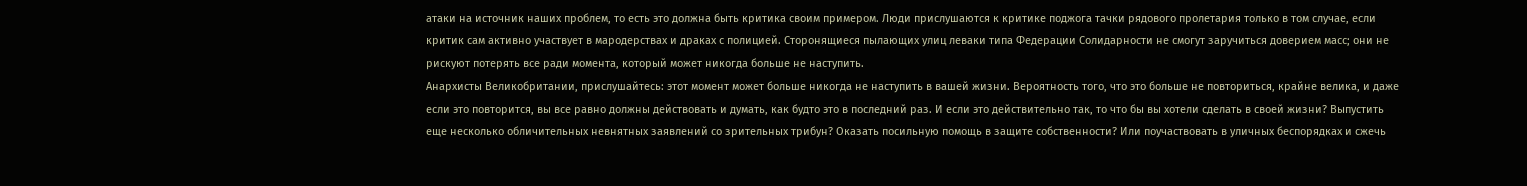атаки на источник наших проблем, то есть это должна быть критика своим примером. Люди прислушаются к критике поджога тачки рядового пролетария только в том случае, если критик сам активно участвует в мародерствах и драках с полицией. Сторонящиеся пылающих улиц леваки типа Федерации Солидарности не смогут заручиться доверием масс; они не рискуют потерять все ради момента, который может никогда больше не наступить.
Анархисты Великобритании, прислушайтесь: этот момент может больше никогда не наступить в вашей жизни. Вероятность того, что это больше не повториться, крайне велика, и даже если это повторится, вы все равно должны действовать и думать, как будто это в последний раз. И если это действительно так, то что бы вы хотели сделать в своей жизни? Выпустить еще несколько обличительных невнятных заявлений со зрительных трибун? Оказать посильную помощь в защите собственности? Или поучаствовать в уличных беспорядках и сжечь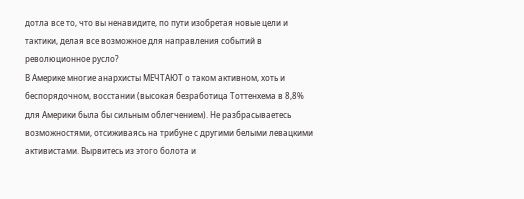дотла все то, что вы ненавидите, по пути изобретая новые цели и тактики, делая все возможное для направления событий в революционное русло?
В Америке многие анархисты МЕЧТАЮТ о таком активном, хоть и беспорядочном, восстании (высокая безработица Тоттенхема в 8,8% для Америки была бы сильным облегчением). Не разбрасываетесь возможностями, отсиживаясь на трибуне с другими белыми левацкими активистами. Вырвитесь из этого болота и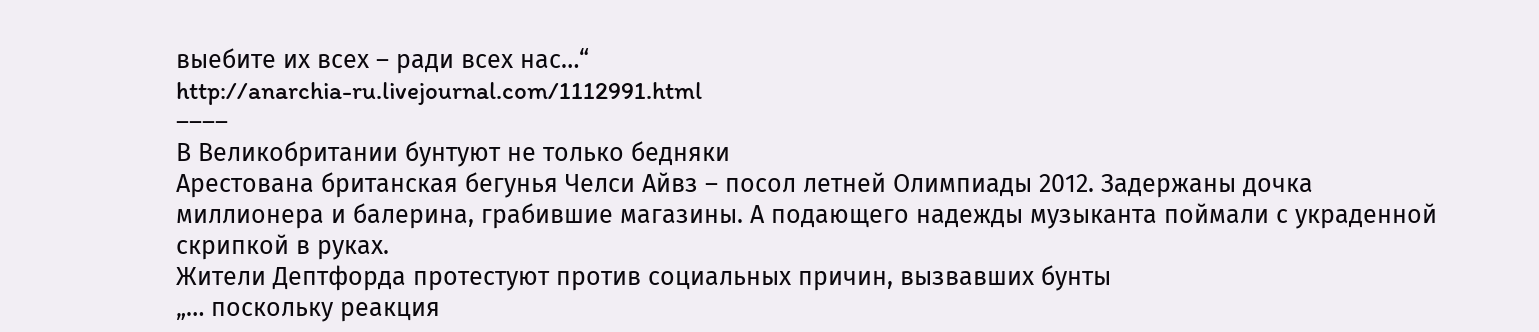выебите их всех – ради всех нас…“
http://anarchia-ru.livejournal.com/1112991.html
––––
В Великобритании бунтуют не только бедняки
Арестована британская бегунья Челси Айвз – посол летней Олимпиады 2012. Задержаны дочка миллионера и балерина, грабившие магазины. А подающего надежды музыканта поймали с украденной скрипкой в руках.
Жители Дептфорда протестуют против социальных причин, вызвавших бунты
„… поскольку реакция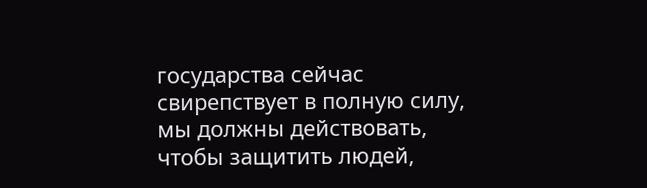государства сейчас свирепствует в полную силу, мы должны действовать, чтобы защитить людей,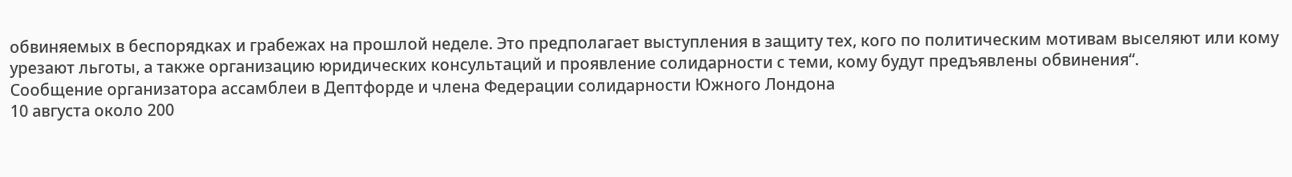обвиняемых в беспорядках и грабежах на прошлой неделе. Это предполагает выступления в защиту тех, кого по политическим мотивам выселяют или кому урезают льготы, а также организацию юридических консультаций и проявление солидарности с теми, кому будут предъявлены обвинения“.
Сообщение организатора ассамблеи в Дептфорде и члена Федерации солидарности Южного Лондона
10 августа около 200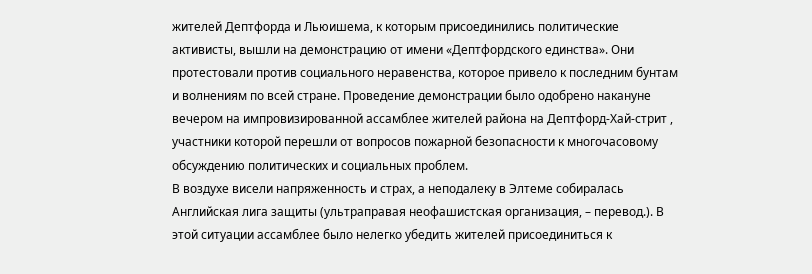жителей Дептфорда и Льюишема, к которым присоединились политические активисты, вышли на демонстрацию от имени «Дептфордского единства». Они протестовали против социального неравенства, которое привело к последним бунтам и волнениям по всей стране. Проведение демонстрации было одобрено накануне вечером на импровизированной ассамблее жителей района на Дептфорд-Хай-стрит , участники которой перешли от вопросов пожарной безопасности к многочасовому обсуждению политических и социальных проблем.
В воздухе висели напряженность и страх, а неподалеку в Элтеме собиралась Английская лига защиты (ультраправая неофашистская организация, – перевод.). В этой ситуации ассамблее было нелегко убедить жителей присоединиться к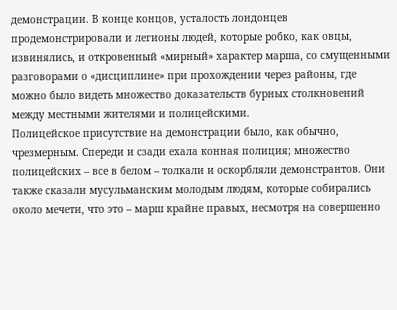демонстрации. В конце концов, усталость лондонцев продемонстрировали и легионы людей, которые робко, как овцы, извинялись, и откровенный «мирный» характер марша, со смущенными разговорами о «дисциплине» при прохождении через районы, где можно было видеть множество доказательств бурных столкновений между местными жителями и полицейскими.
Полицейское присутствие на демонстрации было, как обычно, чрезмерным. Спереди и сзади ехала конная полиция; множество полицейских – все в белом – толкали и оскорбляли демонстрантов. Они также сказали мусульманским молодым людям, которые собирались около мечети, что это – марш крайне правых, несмотря на совершенно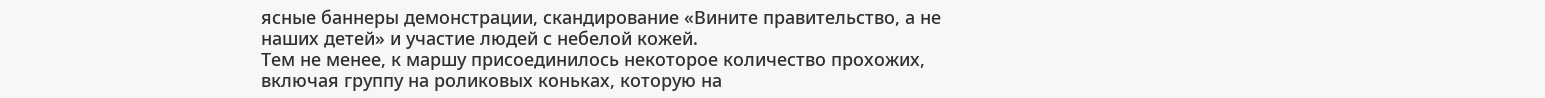ясные баннеры демонстрации, скандирование «Вините правительство, а не наших детей» и участие людей с небелой кожей.
Тем не менее, к маршу присоединилось некоторое количество прохожих, включая группу на роликовых коньках, которую на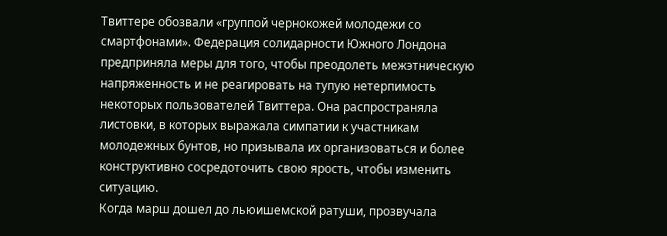Твиттере обозвали «группой чернокожей молодежи со смартфонами». Федерация солидарности Южного Лондона предприняла меры для того, чтобы преодолеть межэтническую напряженность и не реагировать на тупую нетерпимость некоторых пользователей Твиттера. Она распространяла листовки, в которых выражала симпатии к участникам молодежных бунтов, но призывала их организоваться и более конструктивно сосредоточить свою ярость, чтобы изменить ситуацию.
Когда марш дошел до льюишемской ратуши, прозвучала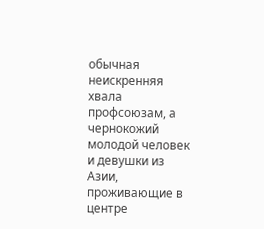обычная неискренняя хвала профсоюзам, а чернокожий молодой человек и девушки из Азии, проживающие в центре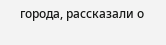города, рассказали о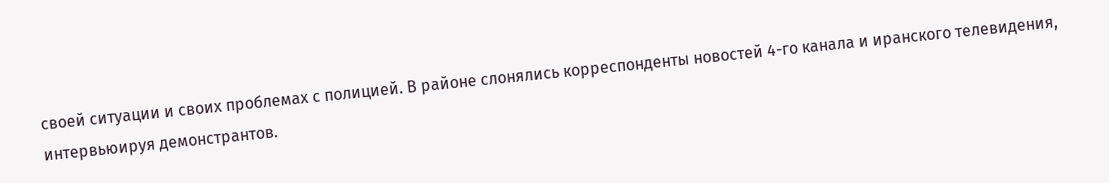своей ситуации и своих проблемах с полицией. В районе слонялись корреспонденты новостей 4-го канала и иранского телевидения, интервьюируя демонстрантов.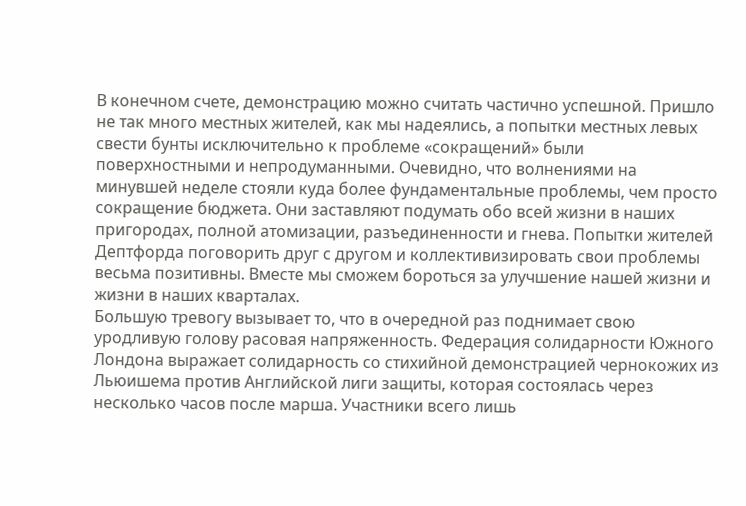В конечном счете, демонстрацию можно считать частично успешной. Пришло не так много местных жителей, как мы надеялись, а попытки местных левых свести бунты исключительно к проблеме «сокращений» были поверхностными и непродуманными. Очевидно, что волнениями на минувшей неделе стояли куда более фундаментальные проблемы, чем просто сокращение бюджета. Они заставляют подумать обо всей жизни в наших пригородах, полной атомизации, разъединенности и гнева. Попытки жителей Дептфорда поговорить друг с другом и коллективизировать свои проблемы весьма позитивны. Вместе мы сможем бороться за улучшение нашей жизни и жизни в наших кварталах.
Большую тревогу вызывает то, что в очередной раз поднимает свою уродливую голову расовая напряженность. Федерация солидарности Южного Лондона выражает солидарность со стихийной демонстрацией чернокожих из Льюишема против Английской лиги защиты, которая состоялась через несколько часов после марша. Участники всего лишь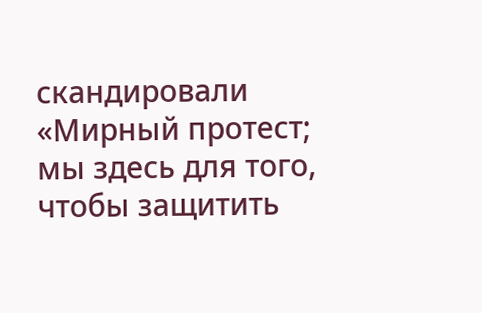скандировали «Мирный протест; мы здесь для того, чтобы защитить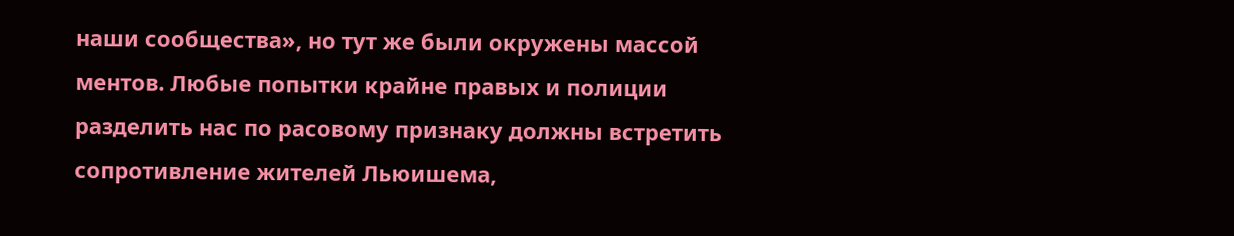наши сообщества», но тут же были окружены массой ментов. Любые попытки крайне правых и полиции разделить нас по расовому признаку должны встретить сопротивление жителей Льюишема,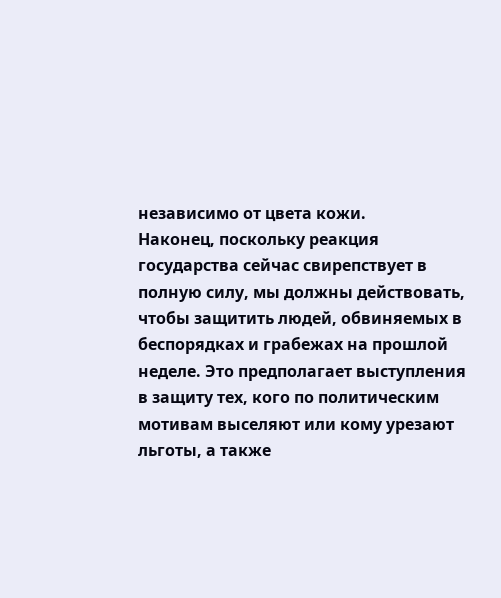независимо от цвета кожи.
Наконец, поскольку реакция государства сейчас свирепствует в полную силу, мы должны действовать, чтобы защитить людей, обвиняемых в беспорядках и грабежах на прошлой неделе. Это предполагает выступления в защиту тех, кого по политическим мотивам выселяют или кому урезают льготы, а также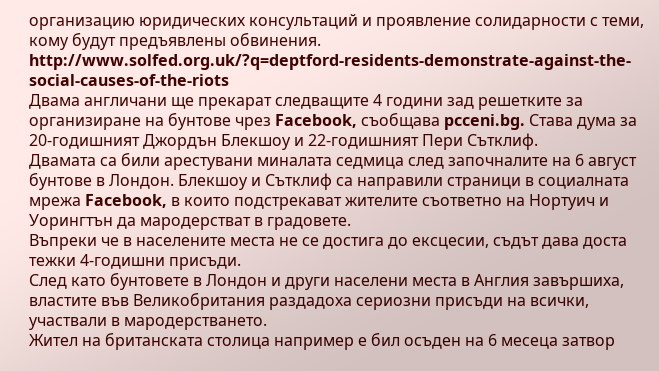организацию юридических консультаций и проявление солидарности с теми, кому будут предъявлены обвинения.
http://www.solfed.org.uk/?q=deptford-residents-demonstrate-against-the-social-causes-of-the-riots
Двама англичани ще прекарат следващите 4 години зад решетките за организиране на бунтове чрез Facebook, съобщава pcceni.bg. Става дума за 20-годишният Джордън Блекшоу и 22-годишният Пери Сътклиф.
Двамата са били арестувани миналата седмица след започналите на 6 август бунтове в Лондон. Блекшоу и Сътклиф са направили страници в социалната мрежа Facebook, в които подстрекават жителите съответно на Нортуич и Уорингтън да мародерстват в градовете.
Въпреки че в населените места не се достига до ексцесии, съдът дава доста тежки 4-годишни присъди.
След като бунтовете в Лондон и други населени места в Англия завършиха, властите във Великобритания раздадоха сериозни присъди на всички, участвали в мародерстването.
Жител на британската столица например е бил осъден на 6 месеца затвор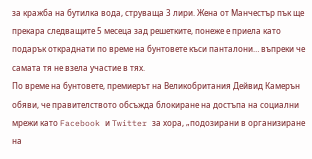за кражба на бутилка вода, струваща 3 лири. Жена от Манчестър пък ще прекара следващите 5 месеца зад решетките, понеже е приела като подарък откраднати по време на бунтовете къси панталони… въпреки че самата тя не взела участие в тях.
По време на бунтовете, премиерът на Великобритания Дейвид Камерън обяви, че правителството обсъжда блокиране на достъпа на социални мрежи като Facebook и Twitter за хора, „подозирани в организиране на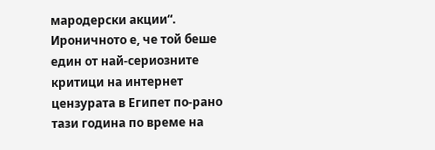мародерски акции“. Ироничното е, че той беше един от най-сериозните критици на интернет цензурата в Египет по-рано тази година по време на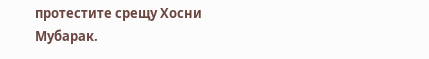протестите срещу Хосни Мубарак.